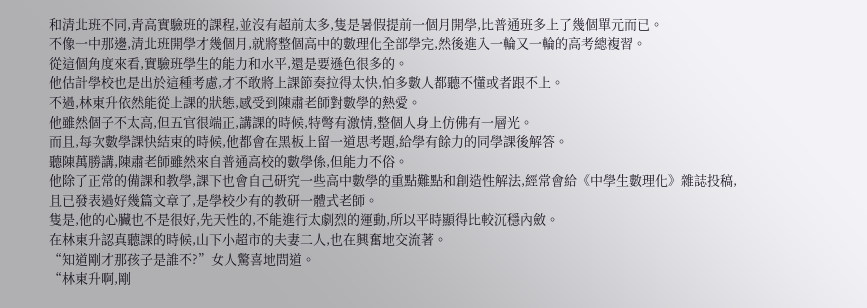和清北班不同,青高實驗班的課程,並沒有超前太多,隻是暑假提前一個月開學,比普通班多上了幾個單元而已。
不像一中那邊,清北班開學才幾個月,就將整個高中的數理化全部學完,然後進入一輪又一輪的高考總複習。
從這個角度來看,實驗班學生的能力和水平,還是要遜色很多的。
他估計學校也是出於這種考慮,才不敢將上課節奏拉得太快,怕多數人都聽不懂或者跟不上。
不過,林東升依然能從上課的狀態,感受到陳肅老師對數學的熱愛。
他雖然個子不太高,但五官很端正,講課的時候,特彆有激情,整個人身上仿佛有一層光。
而且,每次數學課快結束的時候,他都會在黑板上留一道思考題,給學有餘力的同學課後解答。
聽陳萬勝講,陳肅老師雖然來自普通高校的數學係,但能力不俗。
他除了正常的備課和教學,課下也會自己研究一些高中數學的重點難點和創造性解法,經常會給《中學生數理化》雜誌投稿,且已發表過好幾篇文章了,是學校少有的教研一體式老師。
隻是,他的心臟也不是很好,先天性的,不能進行太劇烈的運動,所以平時顯得比較沉穩內斂。
在林東升認真聽課的時候,山下小超市的夫妻二人,也在興奮地交流著。
“知道剛才那孩子是誰不?”女人驚喜地問道。
“林東升啊,剛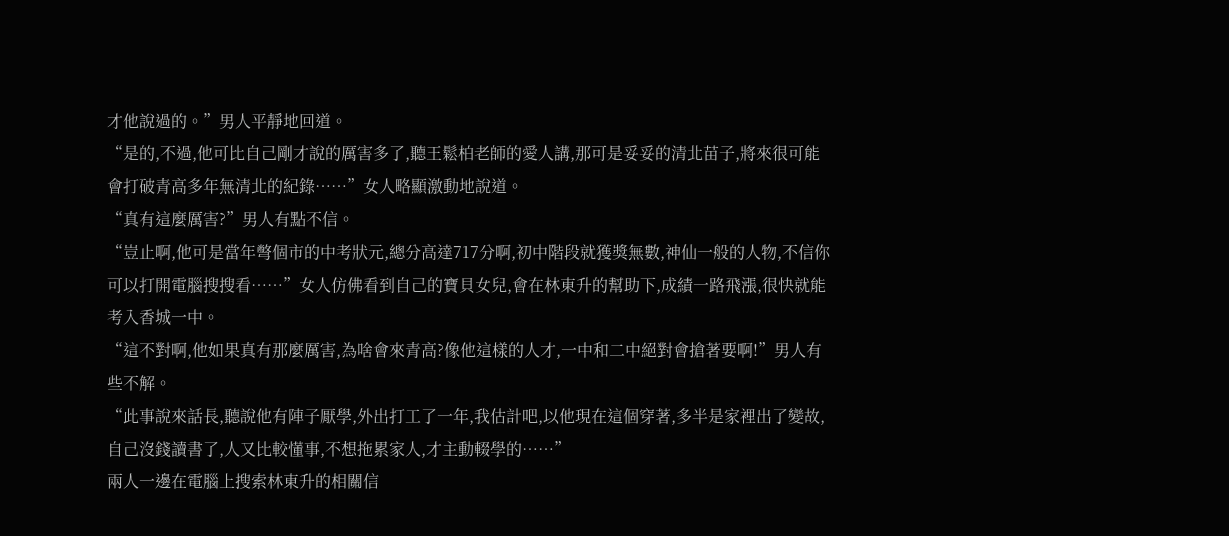才他說過的。”男人平靜地回道。
“是的,不過,他可比自己剛才說的厲害多了,聽王鬆柏老師的愛人講,那可是妥妥的清北苗子,將來很可能會打破青高多年無清北的紀錄……”女人略顯激動地說道。
“真有這麼厲害?”男人有點不信。
“豈止啊,他可是當年彆個市的中考狀元,總分高達717分啊,初中階段就獲獎無數,神仙一般的人物,不信你可以打開電腦搜搜看……”女人仿佛看到自己的寶貝女兒,會在林東升的幫助下,成績一路飛漲,很快就能考入香城一中。
“這不對啊,他如果真有那麼厲害,為啥會來青高?像他這樣的人才,一中和二中絕對會搶著要啊!”男人有些不解。
“此事說來話長,聽說他有陣子厭學,外出打工了一年,我估計吧,以他現在這個穿著,多半是家裡出了變故,自己沒錢讀書了,人又比較懂事,不想拖累家人,才主動輟學的……”
兩人一邊在電腦上搜索林東升的相關信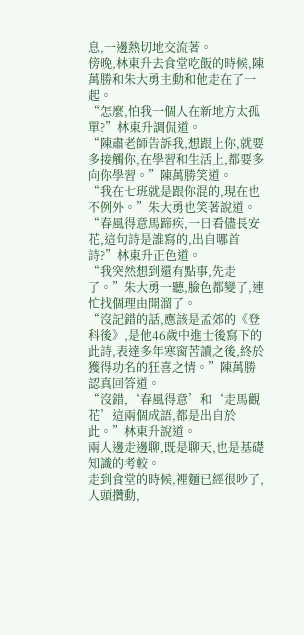息,一邊熱切地交流著。
傍晚,林東升去食堂吃飯的時候,陳萬勝和朱大勇主動和他走在了一起。
“怎麼,怕我一個人在新地方太孤單?”林東升調侃道。
“陳肅老師告訴我,想跟上你,就要多接觸你,在學習和生活上,都要多向你學習。”陳萬勝笑道。
“我在七班就是跟你混的,現在也不例外。”朱大勇也笑著說道。
“春風得意馬蹄疾,一日看儘長安花,這句詩是誰寫的,出自哪首詩?”林東升正色道。
“我突然想到還有點事,先走了。”朱大勇一聽,臉色都變了,連忙找個理由開溜了。
“沒記錯的話,應該是孟郊的《登科後》,是他46歲中進士後寫下的此詩,表達多年寒窗苦讀之後,終於獲得功名的狂喜之情。”陳萬勝認真回答道。
“沒錯,‘春風得意’和‘走馬觀花’這兩個成語,都是出自於此。”林東升說道。
兩人邊走邊聊,既是聊天,也是基礎知識的考較。
走到食堂的時候,裡麵已經很吵了,人頭攢動,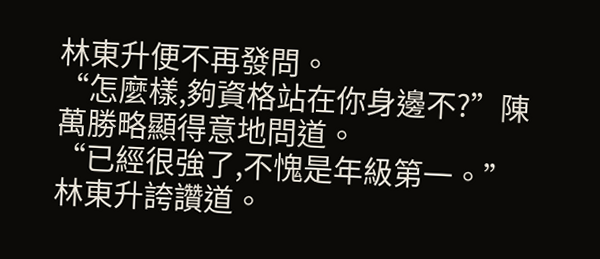林東升便不再發問。
“怎麼樣,夠資格站在你身邊不?”陳萬勝略顯得意地問道。
“已經很強了,不愧是年級第一。”林東升誇讚道。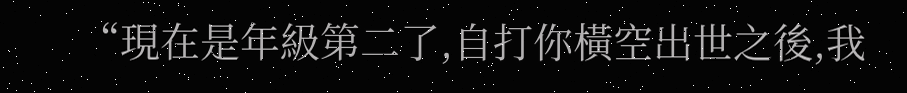“現在是年級第二了,自打你橫空出世之後,我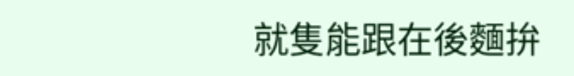就隻能跟在後麵拚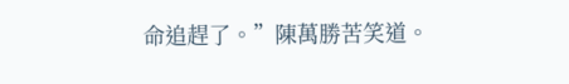命追趕了。”陳萬勝苦笑道。